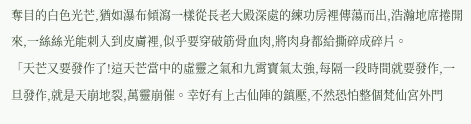奪目的白色光芒,猶如瀑布傾瀉一樣從長老大殿深處的練功房裡傳蕩而出,浩瀚地席捲開來,一絲絲光能刺入到皮膚裡,似乎要穿破筋骨血肉,將肉身都給撕碎成碎片。
「天芒又要發作了!這天芒當中的虛靈之氣和九霄寶氣太強,每隔一段時間就要發作,一旦發作,就是天崩地裂,萬靈崩催。幸好有上古仙陣的鎮壓,不然恐怕整個梵仙宮外門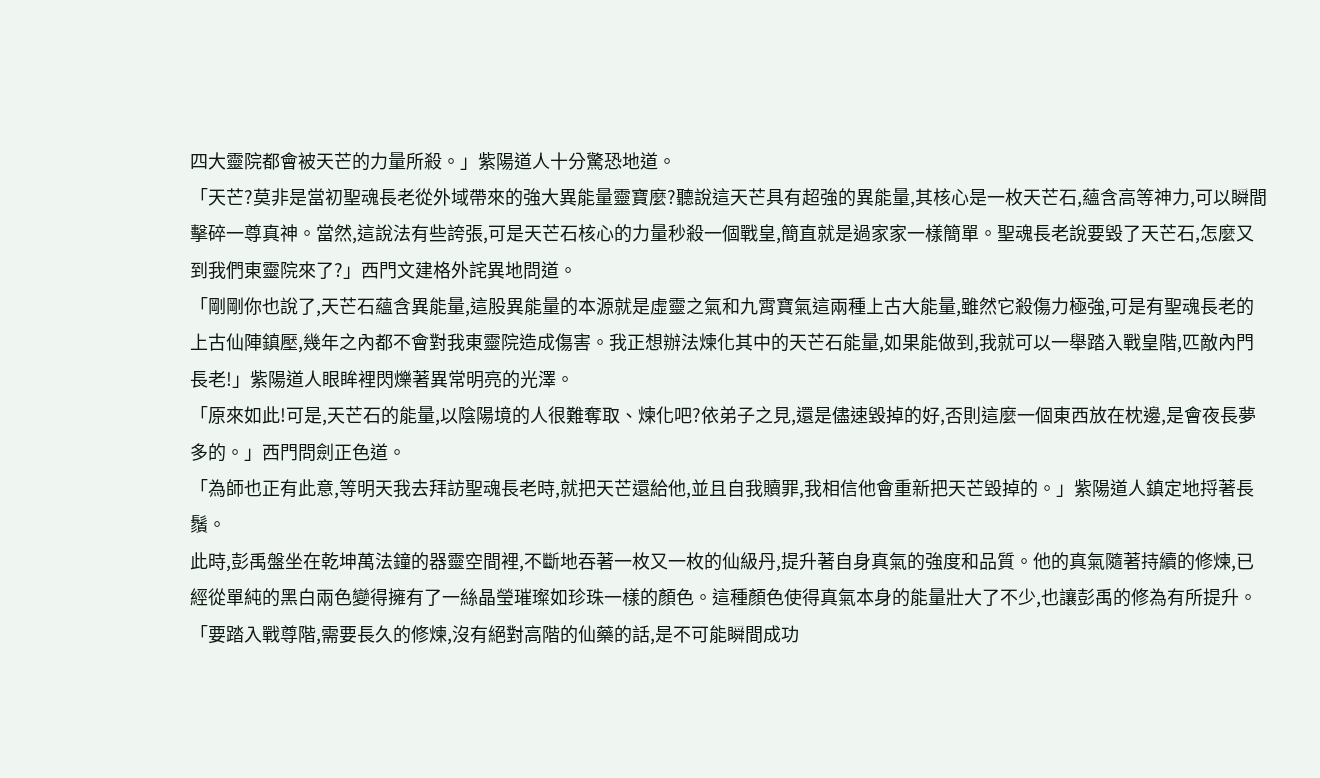四大靈院都會被天芒的力量所殺。」紫陽道人十分驚恐地道。
「天芒?莫非是當初聖魂長老從外域帶來的強大異能量靈寶麼?聽說這天芒具有超強的異能量,其核心是一枚天芒石,蘊含高等神力,可以瞬間擊碎一尊真神。當然,這說法有些誇張,可是天芒石核心的力量秒殺一個戰皇,簡直就是過家家一樣簡單。聖魂長老說要毀了天芒石,怎麼又到我們東靈院來了?」西門文建格外詫異地問道。
「剛剛你也說了,天芒石蘊含異能量,這股異能量的本源就是虛靈之氣和九霄寶氣這兩種上古大能量,雖然它殺傷力極強,可是有聖魂長老的上古仙陣鎮壓,幾年之內都不會對我東靈院造成傷害。我正想辦法煉化其中的天芒石能量,如果能做到,我就可以一舉踏入戰皇階,匹敵內門長老!」紫陽道人眼眸裡閃爍著異常明亮的光澤。
「原來如此!可是,天芒石的能量,以陰陽境的人很難奪取、煉化吧?依弟子之見,還是儘速毀掉的好,否則這麼一個東西放在枕邊,是會夜長夢多的。」西門問劍正色道。
「為師也正有此意,等明天我去拜訪聖魂長老時,就把天芒還給他,並且自我贖罪,我相信他會重新把天芒毀掉的。」紫陽道人鎮定地捋著長鬚。
此時,彭禹盤坐在乾坤萬法鐘的器靈空間裡,不斷地吞著一枚又一枚的仙級丹,提升著自身真氣的強度和品質。他的真氣隨著持續的修煉,已經從單純的黑白兩色變得擁有了一絲晶瑩璀璨如珍珠一樣的顏色。這種顏色使得真氣本身的能量壯大了不少,也讓彭禹的修為有所提升。
「要踏入戰尊階,需要長久的修煉,沒有絕對高階的仙藥的話,是不可能瞬間成功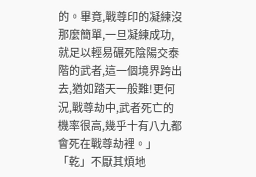的。畢竟,戰尊印的凝練沒那麼簡單,一旦凝練成功,就足以輕易碾死陰陽交泰階的武者,這一個境界跨出去,猶如踏天一般難!更何況,戰尊劫中,武者死亡的機率很高,幾乎十有八九都會死在戰尊劫裡。」「乾」不厭其煩地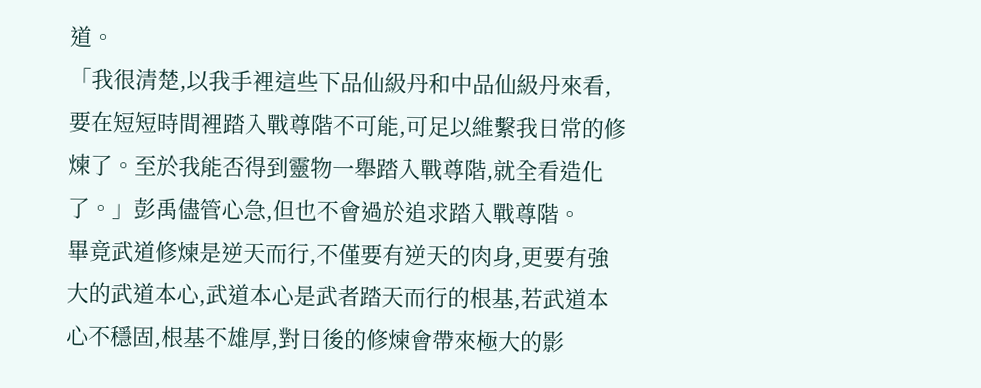道。
「我很清楚,以我手裡這些下品仙級丹和中品仙級丹來看,要在短短時間裡踏入戰尊階不可能,可足以維繫我日常的修煉了。至於我能否得到靈物一舉踏入戰尊階,就全看造化了。」彭禹儘管心急,但也不會過於追求踏入戰尊階。
畢竟武道修煉是逆天而行,不僅要有逆天的肉身,更要有強大的武道本心,武道本心是武者踏天而行的根基,若武道本心不穩固,根基不雄厚,對日後的修煉會帶來極大的影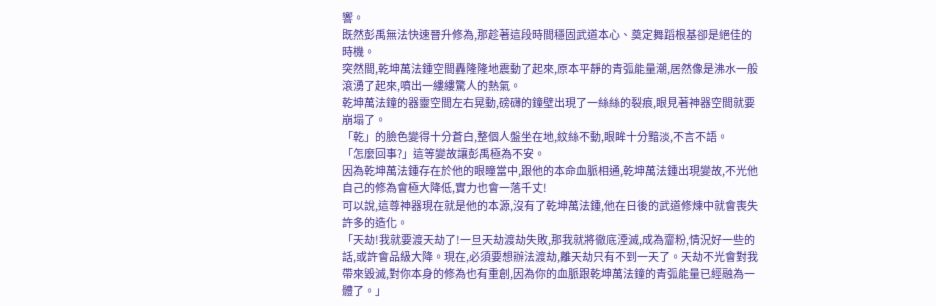響。
既然彭禹無法快速晉升修為,那趁著這段時間穩固武道本心、奠定舞蹈根基卻是絕佳的時機。
突然間,乾坤萬法鍾空間轟隆隆地震動了起來,原本平靜的青弧能量潮,居然像是沸水一般滾湧了起來,噴出一縷縷驚人的熱氣。
乾坤萬法鐘的器靈空間左右晃動,磅礴的鐘壁出現了一絲絲的裂痕,眼見著神器空間就要崩塌了。
「乾」的臉色變得十分蒼白,整個人盤坐在地,紋絲不動,眼眸十分黯淡,不言不語。
「怎麼回事?」這等變故讓彭禹極為不安。
因為乾坤萬法鍾存在於他的眼瞳當中,跟他的本命血脈相通,乾坤萬法鍾出現變故,不光他自己的修為會極大降低,實力也會一落千丈!
可以說,這尊神器現在就是他的本源,沒有了乾坤萬法鍾,他在日後的武道修煉中就會喪失許多的造化。
「天劫!我就要渡天劫了!一旦天劫渡劫失敗,那我就將徹底湮滅,成為齏粉,情況好一些的話,或許會品級大降。現在,必須要想辦法渡劫,離天劫只有不到一天了。天劫不光會對我帶來毀滅,對你本身的修為也有重創,因為你的血脈跟乾坤萬法鐘的青弧能量已經融為一體了。」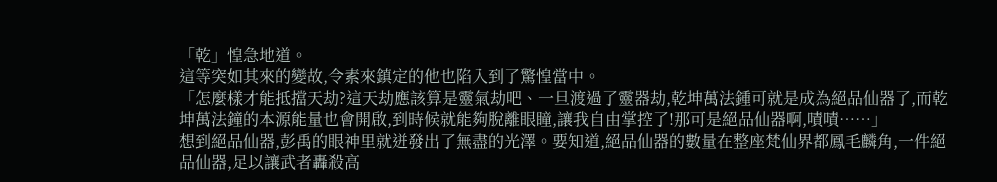「乾」惶急地道。
這等突如其來的變故,令素來鎮定的他也陷入到了驚惶當中。
「怎麼樣才能抵擋天劫?這天劫應該算是靈氣劫吧、一旦渡過了靈器劫,乾坤萬法鍾可就是成為絕品仙器了,而乾坤萬法鐘的本源能量也會開啟,到時候就能夠脫離眼瞳,讓我自由掌控了!那可是絕品仙器啊,嘖嘖……」
想到絕品仙器,彭禹的眼神里就迸發出了無盡的光澤。要知道,絕品仙器的數量在整座梵仙界都鳳毛麟角,一件絕品仙器,足以讓武者轟殺高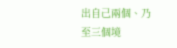出自己兩個、乃至三個境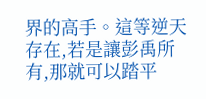界的高手。這等逆天存在,若是讓彭禹所有,那就可以踏平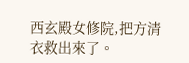西玄殿女修院,把方清衣救出來了。